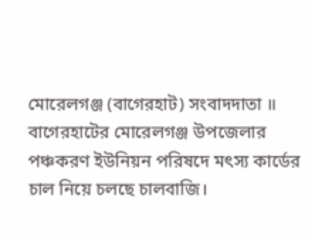মোরেলগঞ্জ (বাগেরহাট) সংবাদদাতা ॥ বাগেরহাটের মোরেলগঞ্জ উপজেলার পঞ্চকরণ ইউনিয়ন পরিষদে মৎস্য কার্ডের চাল নিয়ে চলছে চালবাজি।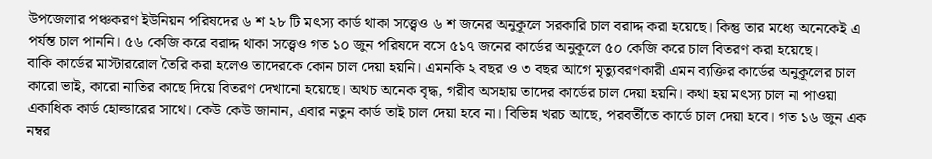উপজেলার পঞ্চকরণ ইউনিয়ন পরিষদের ৬ শ ২৮ টি মৎস্য কার্ড থাকা সত্ত্বেও ৬ শ জনের অনুকূলে সরকারি চাল বরাদ্দ করা হয়েছে। কিন্তু তার মধ্যে অনেকেই এ পর্যন্ত চাল পাননি। ৫৬ কেজি করে বরাদ্দ থাকা সত্ত্বেও গত ১০ জুন পরিষদে বসে ৫১৭ জনের কার্ডের অনুকূলে ৫০ কেজি করে চাল বিতরণ করা হয়েছে।
বাকি কার্ডের মাস্টাররোল তৈরি করা হলেও তাদেরকে কোন চাল দেয়া হয়নি। এমনকি ২ বছর ও ৩ বছর আগে মৃত্যুবরণকারী এমন ব্যক্তির কার্ডের অনুকূলের চাল কারো ভাই, কারো নাতির কাছে দিয়ে বিতরণ দেখানো হয়েছে। অথচ অনেক বৃদ্ধ, গরীব অসহায় তাদের কার্ডের চাল দেয়া হয়নি। কথা হয় মৎস্য চাল না পাওয়া একাধিক কার্ড হোল্ডারের সাথে। কেউ কেউ জানান, এবার নতুন কার্ড তাই চাল দেয়া হবে না। বিভিন্ন খরচ আছে, পরবর্তীতে কার্ডে চাল দেয়া হবে। গত ১৬ জুন এক নম্বর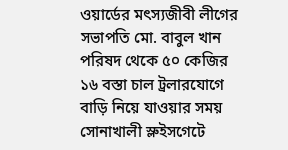ওয়ার্ডের মৎস্যজীবী লীগের সভাপতি মো. বাবুল খান পরিষদ থেকে ৫০ কেজির ১৬ বস্তা চাল ট্রলারযোগে বাড়ি নিয়ে যাওয়ার সময় সোনাখালী স্লুইসগেটে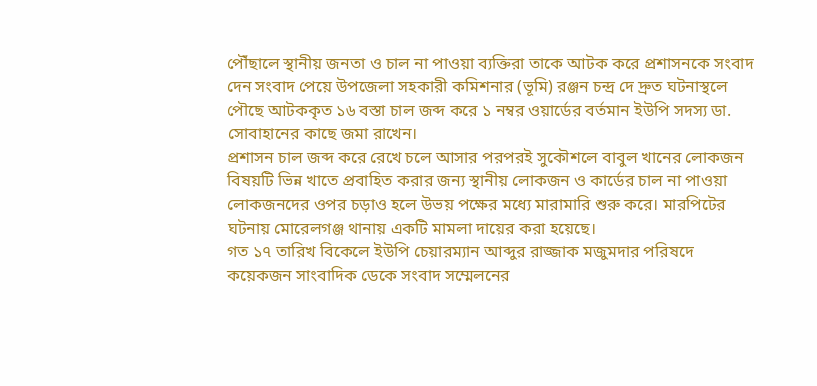পৌঁছালে স্থানীয় জনতা ও চাল না পাওয়া ব্যক্তিরা তাকে আটক করে প্রশাসনকে সংবাদ দেন সংবাদ পেয়ে উপজেলা সহকারী কমিশনার (ভূমি) রঞ্জন চন্দ্র দে দ্রুত ঘটনাস্থলে পৌছে আটককৃত ১৬ বস্তা চাল জব্দ করে ১ নম্বর ওয়ার্ডের বর্তমান ইউপি সদস্য ডা. সোবাহানের কাছে জমা রাখেন।
প্রশাসন চাল জব্দ করে রেখে চলে আসার পরপরই সুকৌশলে বাবুল খানের লোকজন বিষয়টি ভিন্ন খাতে প্রবাহিত করার জন্য স্থানীয় লোকজন ও কার্ডের চাল না পাওয়া লোকজনদের ওপর চড়াও হলে উভয় পক্ষের মধ্যে মারামারি শুরু করে। মারপিটের ঘটনায় মোরেলগঞ্জ থানায় একটি মামলা দায়ের করা হয়েছে।
গত ১৭ তারিখ বিকেলে ইউপি চেয়ারম্যান আব্দুর রাজ্জাক মজুমদার পরিষদে কয়েকজন সাংবাদিক ডেকে সংবাদ সম্মেলনের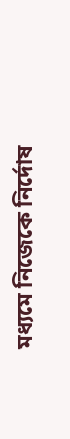মধ্যমে নিজেকে নির্দোষ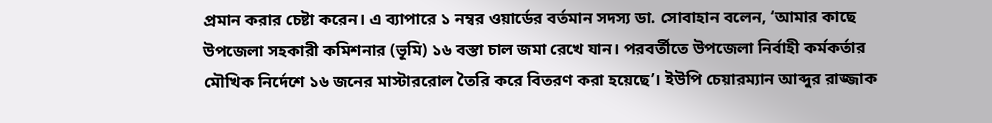প্রমান করার চেষ্টা করেন। এ ব্যাপারে ১ নম্বর ওয়ার্ডের বর্তমান সদস্য ডা. সোবাহান বলেন, ‘আমার কাছে উপজেলা সহকারী কমিশনার (ভূমি) ১৬ বস্তা চাল জমা রেখে যান। পরবর্তীতে উপজেলা নির্বাহী কর্মকর্তার মৌখিক নির্দেশে ১৬ জনের মাস্টাররোল তৈরি করে বিতরণ করা হয়েছে’। ইউপি চেয়ারম্যান আব্দুর রাজ্জাক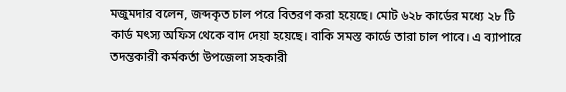মজুমদার বলেন, জব্দকৃত চাল পরে বিতরণ করা হয়েছে। মোট ৬২৮ কার্ডের মধ্যে ২৮ টি কার্ড মৎস্য অফিস থেকে বাদ দেয়া হয়েছে। বাকি সমস্ত কার্ডে তারা চাল পাবে। এ ব্যাপারে তদন্তকারী কর্মকর্তা উপজেলা সহকারী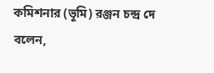কমিশনার (ভূমি) রঞ্জন চন্দ্র দে বলেন,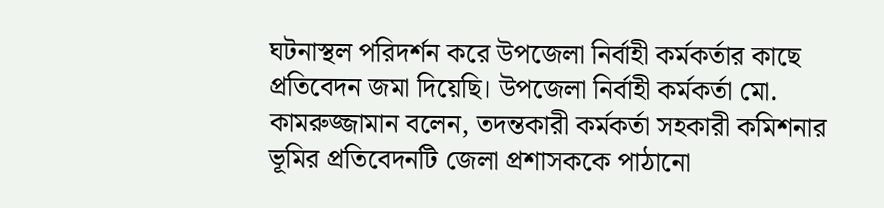ঘটনাস্থল পরিদর্শন করে উপজেলা নির্বাহী কর্মকর্তার কাছে প্রতিবেদন জমা দিয়েছি। উপজেলা নির্বাহী কর্মকর্তা মো. কামরুজ্জামান বলেন, তদন্তকারী কর্মকর্তা সহকারী কমিশনার ভূমির প্রতিবেদনটি জেলা প্রশাসককে পাঠানো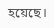হয়েছে।